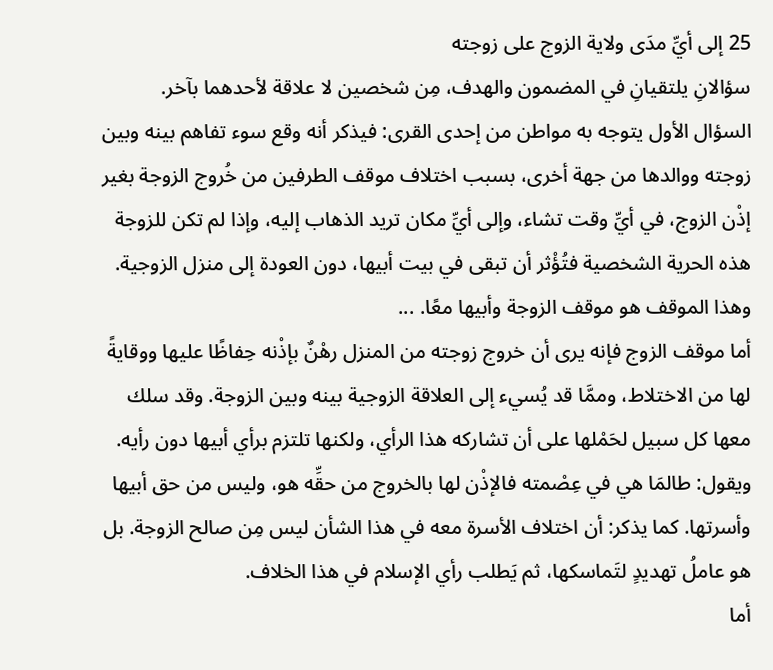25 إلى أيِّ مدَى ولاية الزوج على زوجته
سؤالانِ يلتقيانِ في المضمون والهدف، مِن شخصين لا علاقة لأحدهما بآخر.
السؤال الأول يتوجه به مواطن من إحدى القرى: فيذكر أنه وقع سوء تفاهم بينه وبين زوجته ووالدها من جهة أخرى، بسبب اختلاف موقف الطرفين من خُروج الزوجة بغير إذْن الزوج، في أيِّ وقت تشاء، وإلى أيِّ مكان تريد الذهاب إليه، وإذا لم تكن للزوجة هذه الحرية الشخصية فتُؤْثر أن تبقى في بيت أبيها، دون العودة إلى منزل الزوجية. وهذا الموقف هو موقف الزوجة وأبيها معًا. ...
أما موقف الزوج فإنه يرى أن خروج زوجته من المنزل رهْنٌ بإذْنه حِفاظًا عليها ووقايةً لها من الاختلاط، وممَّا قد يُسيء إلى العلاقة الزوجية بينه وبين الزوجة. وقد سلك معها كل سبيل لحَمْلها على أن تشاركه هذا الرأي، ولكنها تلتزم برأي أبيها دون رأيه. ويقول: طالمَا هي في عِصْمته فالإذْن لها بالخروج من حقِّه هو، وليس من حق أبيها وأسرتها. كما يذكر: أن اختلاف الأسرة معه في هذا الشأن ليس مِن صالح الزوجة. بل هو عاملُ تهديدٍ لتَماسكها، ثم يَطلب رأي الإسلام في هذا الخلاف.
أما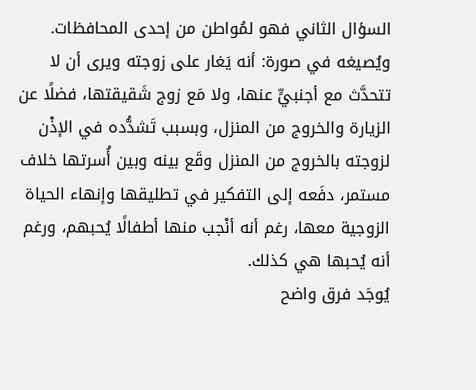السؤال الثاني فهو لمُواطن من إحدى المحافظات. ويُصيغه في صورة: أنه يَغار على زوجته ويرى أن لا تتحدَّث مع أجنبيٍّ عنها، ولا مَع زوج شَقيقتها، فضلًا عن الزيارة والخروج من المنزل، وبسبب تَشدُّده في الإذْن لزوجته بالخروج من المنزل وقَع بينه وبين أُسرتها خلاف مستمر، دفَعه إلى التفكير في تطليقها وإنهاء الحياة الزوجية معها، رغم أنه أنْجب منها أطفالًا يُحبهم، ورغم أنه يُحبها هي كذلك.
يُوجَد فرق واضح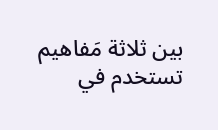بين ثلاثة مَفاهيم تستخدم في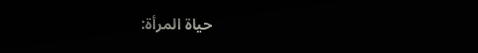حياة المرأة: